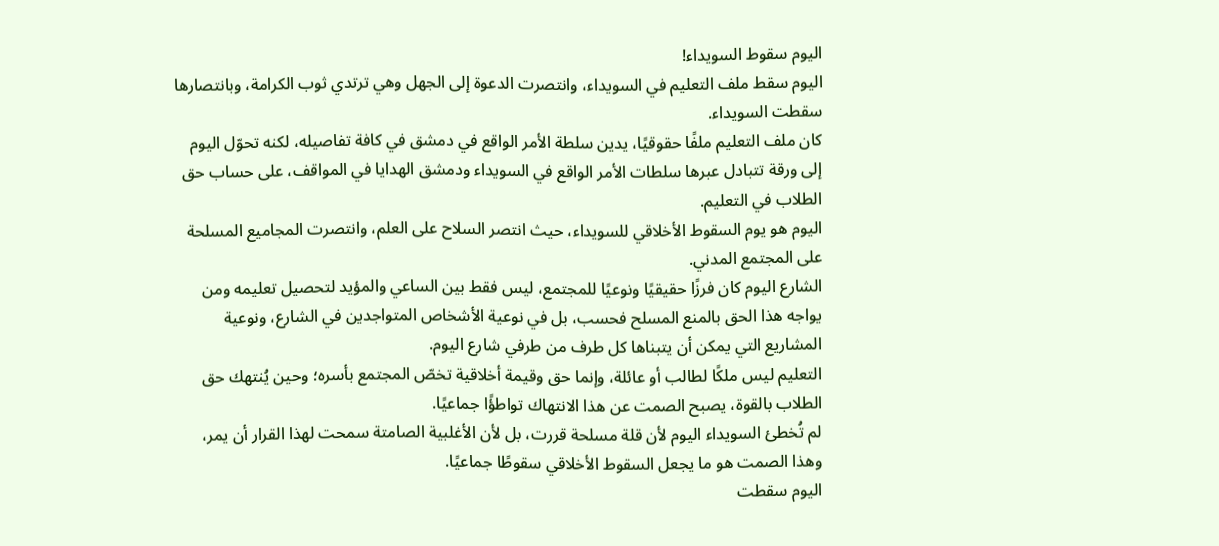اليوم سقوط السويداء!
اليوم سقط ملف التعليم في السويداء، وانتصرت الدعوة إلى الجهل وهي ترتدي ثوب الكرامة، وبانتصارها سقطت السويداء.
كان ملف التعليم ملفًا حقوقيًا، يدين سلطة الأمر الواقع في دمشق في كافة تفاصيله، لكنه تحوّل اليوم إلى ورقة تتبادل عبرها سلطات الأمر الواقع في السويداء ودمشق الهدايا في المواقف، على حساب حق الطلاب في التعليم.
اليوم هو يوم السقوط الأخلاقي للسويداء، حيث انتصر السلاح على العلم، وانتصرت المجاميع المسلحة على المجتمع المدني.
الشارع اليوم كان فرزًا حقيقيًا ونوعيًا للمجتمع، ليس فقط بين الساعي والمؤيد لتحصيل تعليمه ومن يواجه هذا الحق بالمنع المسلح فحسب، بل في نوعية الأشخاص المتواجدين في الشارع، ونوعية المشاريع التي يمكن أن يتبناها كل طرف من طرفي شارع اليوم.
التعليم ليس ملكًا لطالب أو عائلة، وإنما حق وقيمة أخلاقية تخصّ المجتمع بأسره؛ وحين يُنتهك حق الطلاب بالقوة، يصبح الصمت عن هذا الانتهاك تواطؤًا جماعيًا.
لم تُخطئ السويداء اليوم لأن قلة مسلحة قررت، بل لأن الأغلبية الصامتة سمحت لهذا القرار أن يمر، وهذا الصمت هو ما يجعل السقوط الأخلاقي سقوطًا جماعيًا.
اليوم سقطت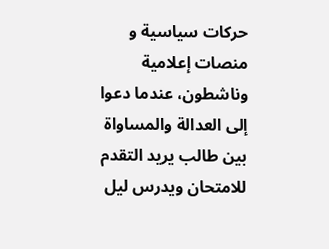حركات سياسية و منصات إعلامية وناشطون، عندما دعوا إلى العدالة والمساواة بين طالب يريد التقدم للامتحان ويدرس ليل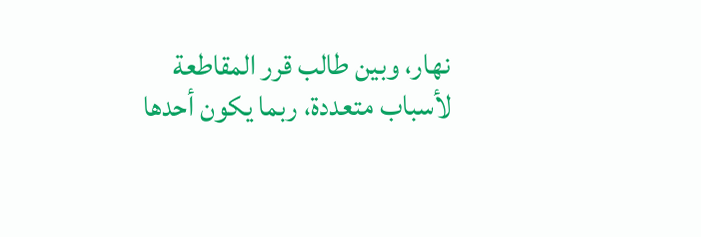نهار، وبين طالب قرر المقاطعة لأسباب متعددة، ربما يكون أحدها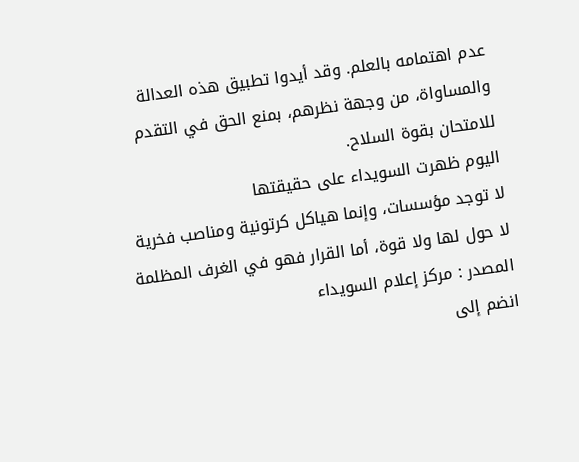عدم اهتمامه بالعلم. وقد أيدوا تطبيق هذه العدالة والمساواة، من وجهة نظرهم، بمنع الحق في التقدم للامتحان بقوة السلاح.
اليوم ظهرت السويداء على حقيقتها
لا توجد مؤسسات، وإنما هياكل كرتونية ومناصب فخرية لا حول لها ولا قوة، أما القرار فهو في الغرف المظلمة
المصدر : مركز إعلام السويداء
انضم إلى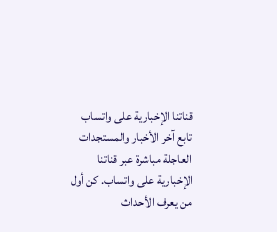قناتنا الإخبارية على واتساب
تابع آخر الأخبار والمستجدات العاجلة مباشرة عبر قناتنا الإخبارية على واتساب. كن أول من يعرف الأحداث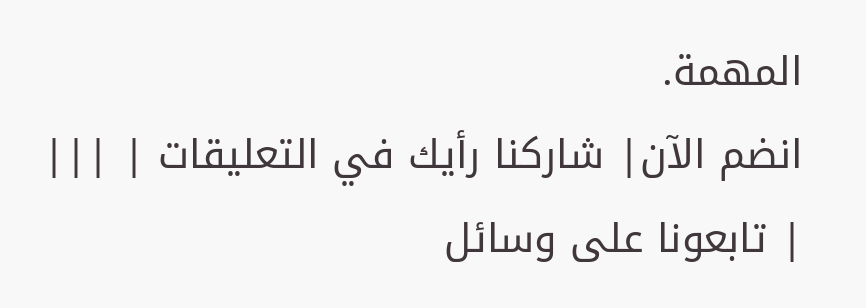المهمة.
انضم الآن| شاركنا رأيك في التعليقات | |||
| تابعونا على وسائل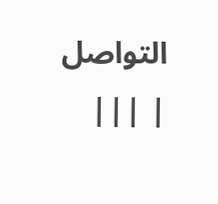التواصل | |||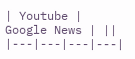| Youtube | Google News | ||
|---|---|---|---|